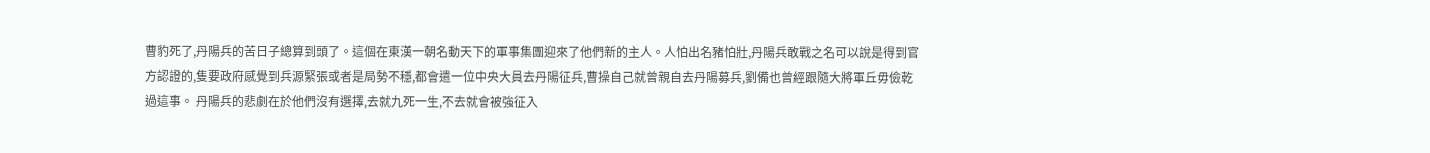曹豹死了,丹陽兵的苦日子總算到頭了。這個在東漢一朝名動天下的軍事集團迎來了他們新的主人。人怕出名豬怕壯,丹陽兵敢戰之名可以說是得到官方認證的,隻要政府感覺到兵源緊張或者是局勢不穩,都會遣一位中央大員去丹陽征兵,曹操自己就曾親自去丹陽募兵,劉備也曾經跟隨大將軍丘毋儉乾過這事。 丹陽兵的悲劇在於他們沒有選擇,去就九死一生,不去就會被強征入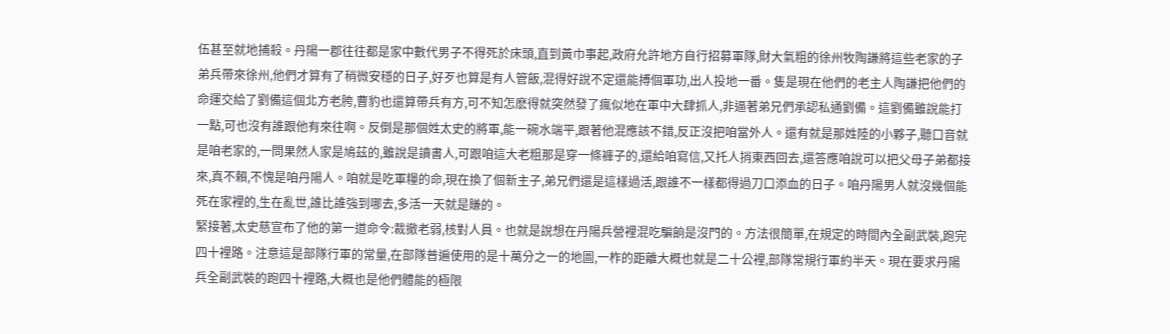伍甚至就地捕殺。丹陽一郡往往都是家中數代男子不得死於床頭,直到黃巾事起,政府允許地方自行招募軍隊,財大氣粗的徐州牧陶謙將這些老家的子弟兵帶來徐州,他們才算有了稍微安穩的日子,好歹也算是有人管飯,混得好說不定還能搏個軍功,出人投地一番。隻是現在他們的老主人陶謙把他們的命運交給了劉備這個北方老胯,曹豹也還算帶兵有方,可不知怎麽得就突然發了瘋似地在軍中大肆抓人,非逼著弟兄們承認私通劉備。這劉備雖說能打一點,可也沒有誰跟他有來往啊。反倒是那個姓太史的將軍,能一碗水端平,跟著他混應該不錯,反正沒把咱當外人。還有就是那姓陸的小夥子,聽口音就是咱老家的,一問果然人家是鳩茲的,雖說是讀書人,可跟咱這大老粗那是穿一條褲子的,還給咱寫信,又托人捎東西回去,還答應咱說可以把父母子弟都接來,真不賴,不愧是咱丹陽人。咱就是吃軍糧的命,現在換了個新主子,弟兄們還是這樣過活,跟誰不一樣都得過刀口添血的日子。咱丹陽男人就沒幾個能死在家裡的,生在亂世,誰比誰強到哪去,多活一天就是賺的。
緊接著,太史慈宣布了他的第一道命令:裁撤老弱,核對人員。也就是說想在丹陽兵營裡混吃騙餉是沒門的。方法很簡單,在規定的時間內全副武裝,跑完四十裡路。注意這是部隊行軍的常量,在部隊普遍使用的是十萬分之一的地圖,一柞的距離大概也就是二十公裡,部隊常規行軍約半天。現在要求丹陽兵全副武裝的跑四十裡路,大概也是他們體能的極限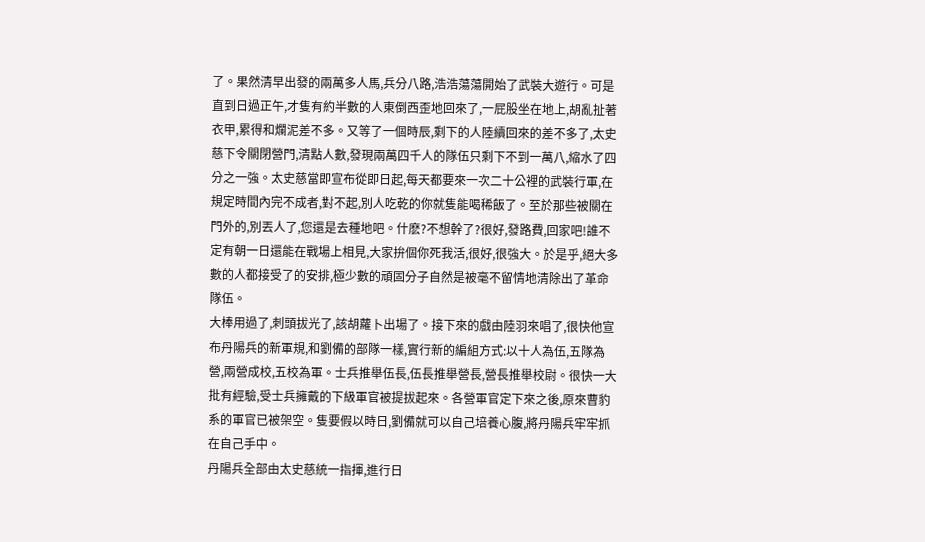了。果然清早出發的兩萬多人馬,兵分八路,浩浩蕩蕩開始了武裝大遊行。可是直到日過正午,才隻有約半數的人東倒西歪地回來了,一屁股坐在地上,胡亂扯著衣甲,累得和爛泥差不多。又等了一個時辰,剩下的人陸續回來的差不多了,太史慈下令關閉營門,清點人數,發現兩萬四千人的隊伍只剩下不到一萬八,縮水了四分之一強。太史慈當即宣布從即日起,每天都要來一次二十公裡的武裝行軍,在規定時間內完不成者,對不起,別人吃乾的你就隻能喝稀飯了。至於那些被關在門外的,別丟人了,您還是去種地吧。什麽?不想幹了?很好,發路費,回家吧!誰不定有朝一日還能在戰場上相見,大家拚個你死我活,很好,很強大。於是乎,絕大多數的人都接受了的安排,極少數的頑固分子自然是被毫不留情地清除出了革命隊伍。
大棒用過了,刺頭拔光了,該胡蘿卜出場了。接下來的戲由陸羽來唱了,很快他宣布丹陽兵的新軍規,和劉備的部隊一樣,實行新的編組方式:以十人為伍,五隊為營,兩營成校,五校為軍。士兵推舉伍長,伍長推舉營長,營長推舉校尉。很快一大批有經驗,受士兵擁戴的下級軍官被提拔起來。各營軍官定下來之後,原來曹豹系的軍官已被架空。隻要假以時日,劉備就可以自己培養心腹,將丹陽兵牢牢抓在自己手中。
丹陽兵全部由太史慈統一指揮,進行日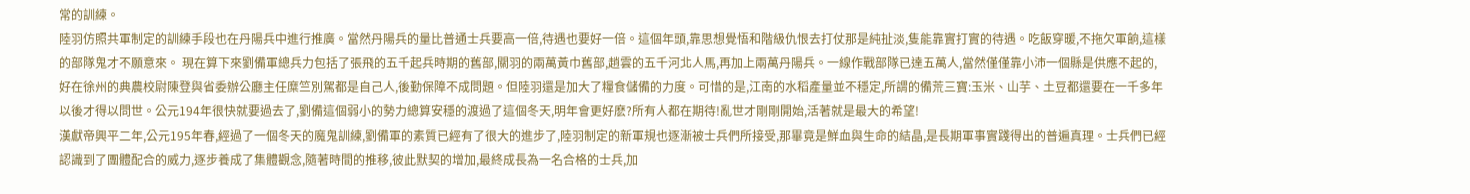常的訓練。
陸羽仿照共軍制定的訓練手段也在丹陽兵中進行推廣。當然丹陽兵的量比普通士兵要高一倍,待遇也要好一倍。這個年頭,靠思想覺悟和階級仇恨去打仗那是純扯淡,隻能靠實打實的待遇。吃飯穿暖,不拖欠軍餉,這樣的部隊鬼才不願意來。 現在算下來劉備軍總兵力包括了張飛的五千起兵時期的舊部,關羽的兩萬黃巾舊部,趙雲的五千河北人馬,再加上兩萬丹陽兵。一線作戰部隊已達五萬人,當然僅僅靠小沛一個縣是供應不起的,好在徐州的典農校尉陳登與省委辦公廳主任糜竺別駕都是自己人,後勤保障不成問題。但陸羽還是加大了糧食儲備的力度。可惜的是,江南的水稻產量並不穩定,所謂的備荒三寶:玉米、山芋、土豆都還要在一千多年以後才得以問世。公元194年很快就要過去了,劉備這個弱小的勢力總算安穩的渡過了這個冬天,明年會更好麽?所有人都在期待!亂世才剛剛開始,活著就是最大的希望!
漢獻帝興平二年,公元195年春,經過了一個冬天的魔鬼訓練,劉備軍的素質已經有了很大的進步了,陸羽制定的新軍規也逐漸被士兵們所接受,那畢竟是鮮血與生命的結晶,是長期軍事實踐得出的普遍真理。士兵們已經認識到了團體配合的威力,逐步養成了集體觀念,隨著時間的推移,彼此默契的增加,最終成長為一名合格的士兵,加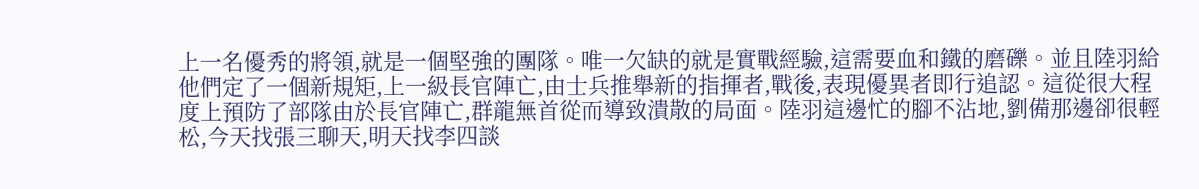上一名優秀的將領,就是一個堅強的團隊。唯一欠缺的就是實戰經驗,這需要血和鐵的磨礫。並且陸羽給他們定了一個新規矩,上一級長官陣亡,由士兵推舉新的指揮者,戰後,表現優異者即行追認。這從很大程度上預防了部隊由於長官陣亡,群龍無首從而導致潰散的局面。陸羽這邊忙的腳不沾地,劉備那邊卻很輕松,今天找張三聊天,明天找李四談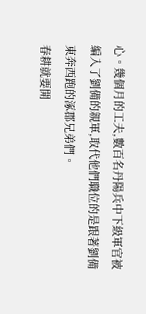心。幾個月的工夫,數百名丹陽兵中下級軍官被編入了劉備的親軍,取代他們職位的是跟著劉備東奔西跑的涿郡兄弟們。
春耕就要開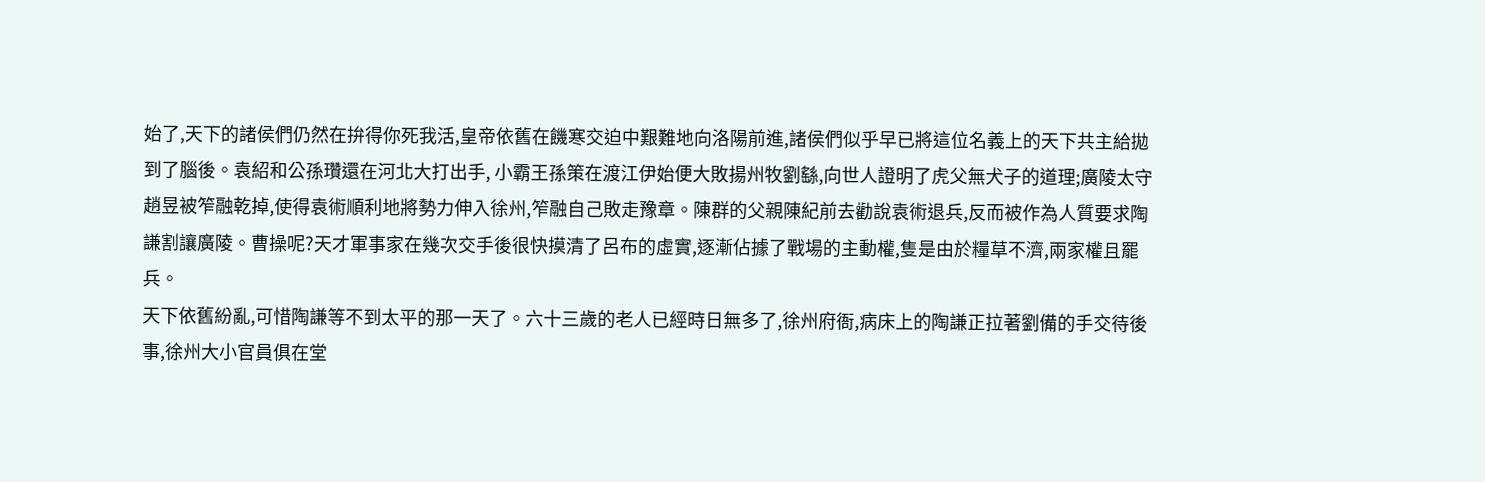始了,天下的諸侯們仍然在拚得你死我活,皇帝依舊在饑寒交迫中艱難地向洛陽前進,諸侯們似乎早已將這位名義上的天下共主給拋到了腦後。袁紹和公孫瓚還在河北大打出手, 小霸王孫策在渡江伊始便大敗揚州牧劉繇,向世人證明了虎父無犬子的道理;廣陵太守趙昱被笮融乾掉,使得袁術順利地將勢力伸入徐州,笮融自己敗走豫章。陳群的父親陳紀前去勸說袁術退兵,反而被作為人質要求陶謙割讓廣陵。曹操呢?天才軍事家在幾次交手後很快摸清了呂布的虛實,逐漸佔據了戰場的主動權,隻是由於糧草不濟,兩家權且罷兵。
天下依舊紛亂,可惜陶謙等不到太平的那一天了。六十三歲的老人已經時日無多了,徐州府衙,病床上的陶謙正拉著劉備的手交待後事,徐州大小官員俱在堂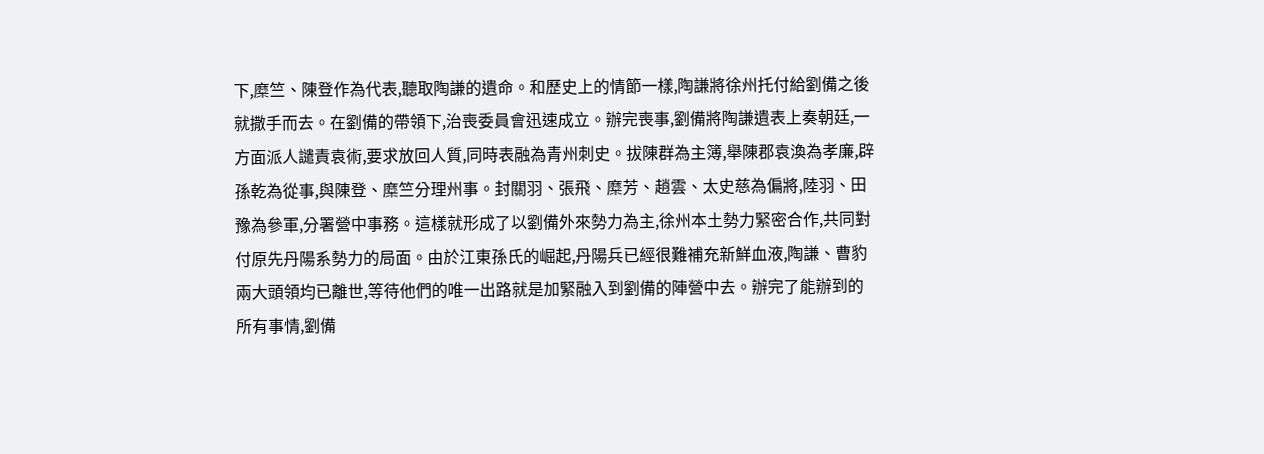下,糜竺、陳登作為代表,聽取陶謙的遺命。和歷史上的情節一樣,陶謙將徐州托付給劉備之後就撒手而去。在劉備的帶領下,治喪委員會迅速成立。辦完喪事,劉備將陶謙遺表上奏朝廷,一方面派人譴責袁術,要求放回人質,同時表融為青州刺史。拔陳群為主簿,舉陳郡袁渙為孝廉,辟孫乾為從事,與陳登、糜竺分理州事。封關羽、張飛、糜芳、趙雲、太史慈為偏將,陸羽、田豫為參軍,分署營中事務。這樣就形成了以劉備外來勢力為主,徐州本土勢力緊密合作,共同對付原先丹陽系勢力的局面。由於江東孫氏的崛起,丹陽兵已經很難補充新鮮血液,陶謙、曹豹兩大頭領均已離世,等待他們的唯一出路就是加緊融入到劉備的陣營中去。辦完了能辦到的所有事情,劉備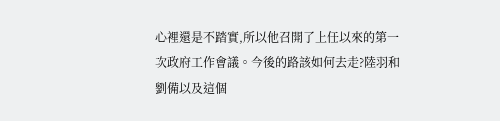心裡還是不踏實,所以他召開了上任以來的第一次政府工作會議。今後的路該如何去走?陸羽和劉備以及這個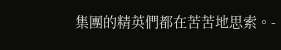集團的精英們都在苦苦地思索。-